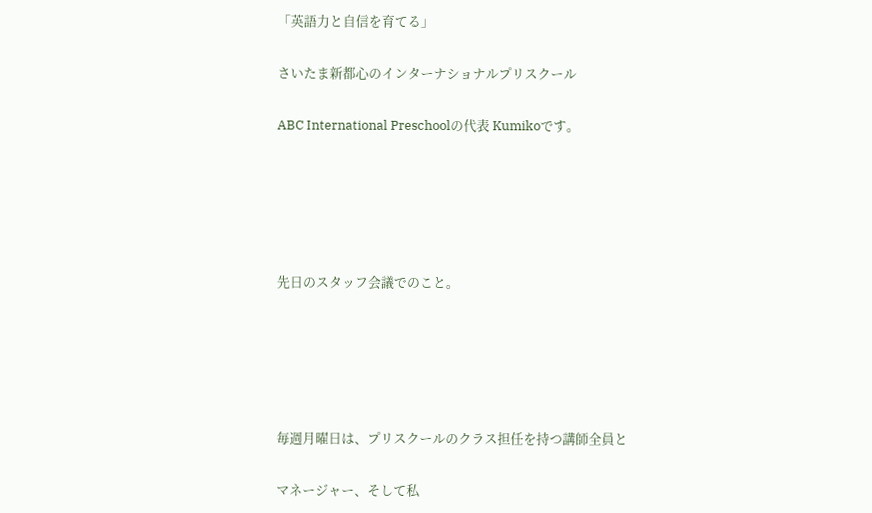「英語力と自信を育てる」

さいたま新都心のインターナショナルプリスクール

ABC International Preschoolの代表 Kumikoです。





先日のスタッフ会議でのこと。





毎週月曜日は、プリスクールのクラス担任を持つ講師全員と

マネージャー、そして私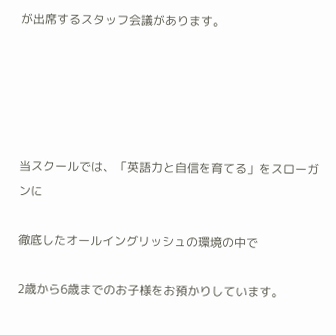が出席するスタッフ会議があります。





当スクールでは、「英語力と自信を育てる」をスローガンに

徹底したオールイングリッシュの環境の中で

2歳から6歳までのお子様をお預かりしています。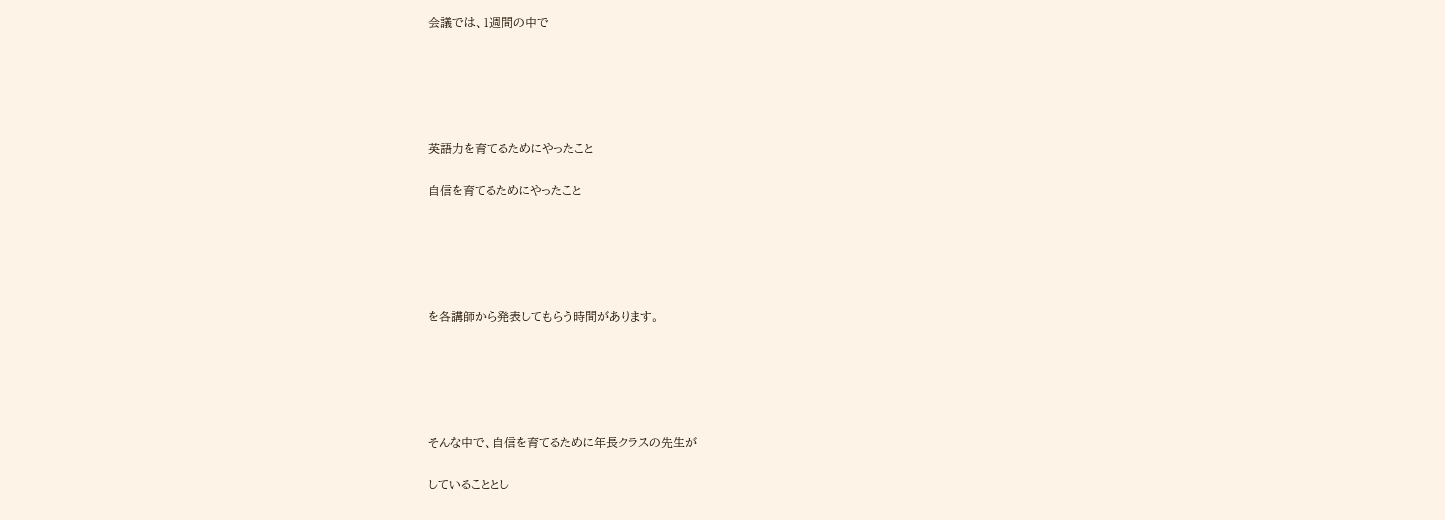会議では、1週間の中で





英語力を育てるためにやったこと

自信を育てるためにやったこと





を各講師から発表してもらう時間があります。





そんな中で、自信を育てるために年長クラスの先生が

していることとし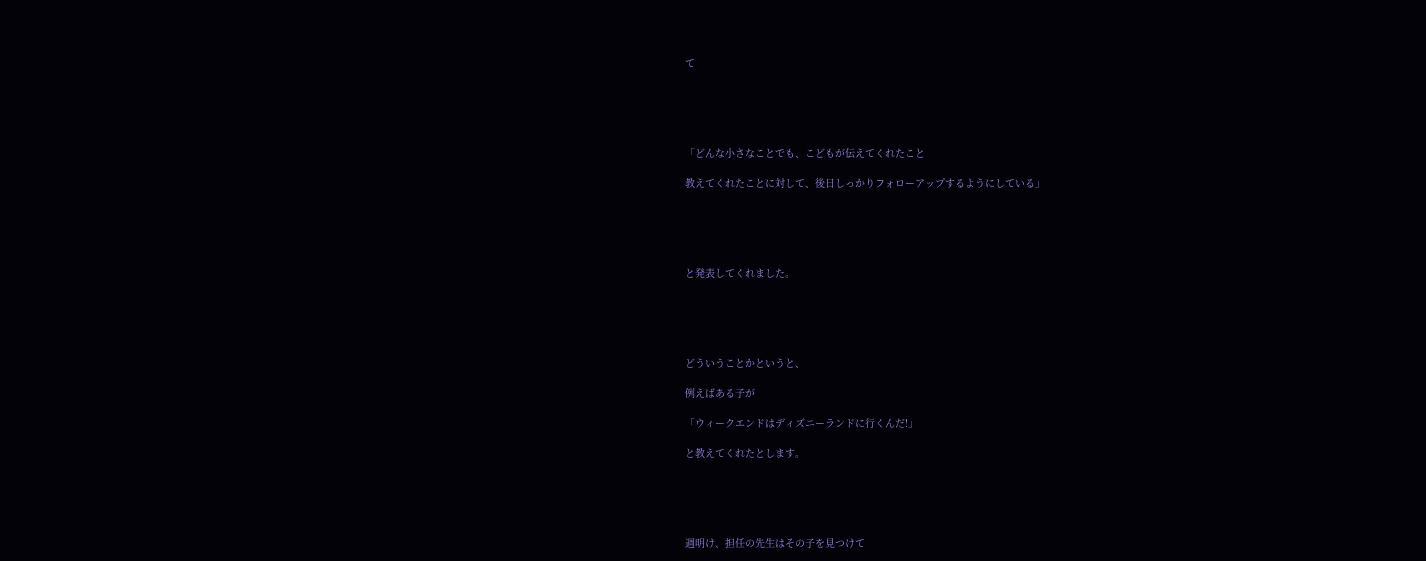て





「どんな小さなことでも、こどもが伝えてくれたこと

教えてくれたことに対して、後日しっかりフォローアップするようにしている」





と発表してくれました。





どういうことかというと、

例えばある子が

「ウィークエンドはディズニーランドに行くんだ!」

と教えてくれたとします。





週明け、担任の先生はその子を見つけて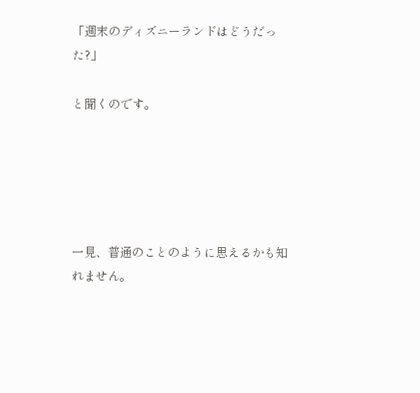「週末のディズニーランドはどうだった?」

と聞くのです。





一見、普通のことのように思えるかも知れません。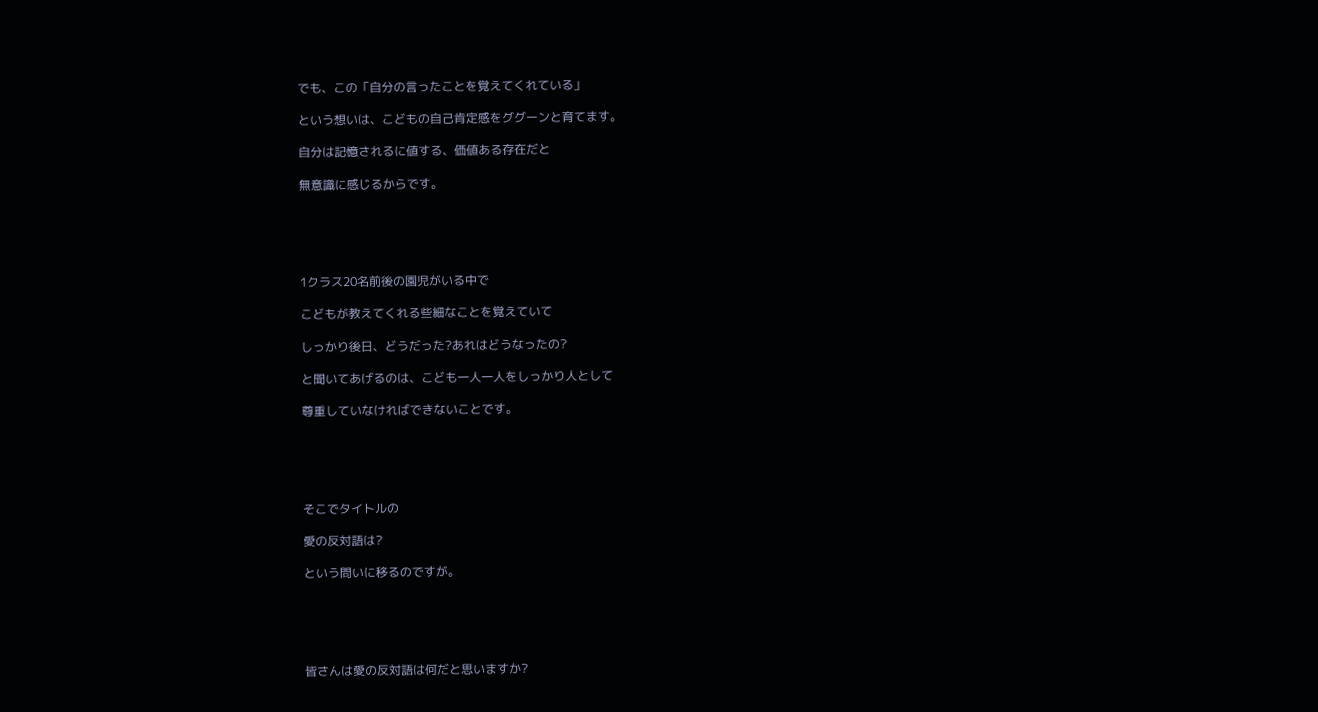でも、この「自分の言ったことを覚えてくれている」

という想いは、こどもの自己肯定感をググーンと育てます。

自分は記憶されるに値する、価値ある存在だと

無意識に感じるからです。





1クラス20名前後の園児がいる中で

こどもが教えてくれる些細なことを覚えていて

しっかり後日、どうだった?あれはどうなったの?

と聞いてあげるのは、こども一人一人をしっかり人として

尊重していなければできないことです。





そこでタイトルの

愛の反対語は?

という問いに移るのですが。





皆さんは愛の反対語は何だと思いますか?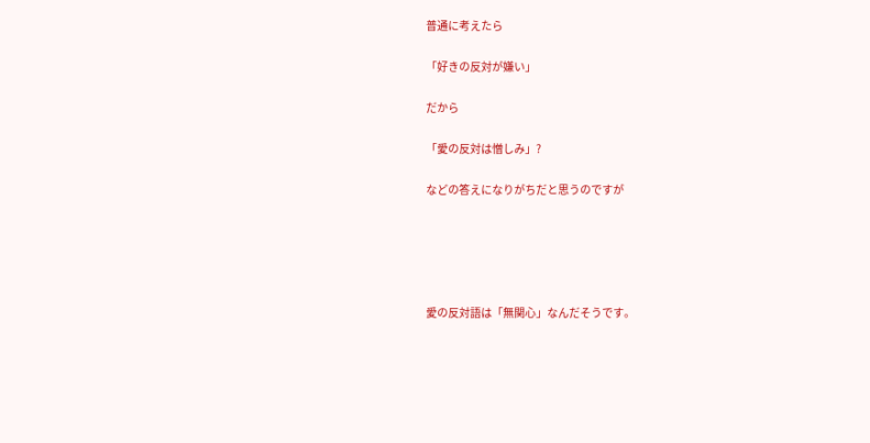普通に考えたら

「好きの反対が嫌い」

だから

「愛の反対は憎しみ」?

などの答えになりがちだと思うのですが





愛の反対語は「無関心」なんだそうです。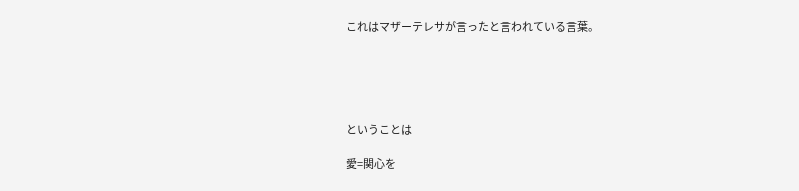これはマザーテレサが言ったと言われている言葉。





ということは

愛=関心を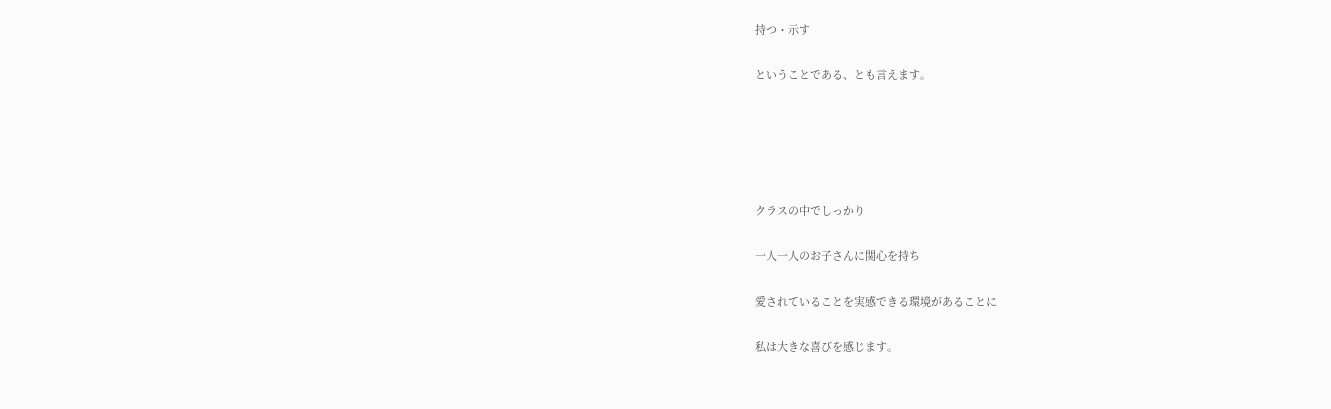持つ・示す

ということである、とも言えます。





クラスの中でしっかり

一人一人のお子さんに関心を持ち

愛されていることを実感できる環境があることに

私は大きな喜びを感じます。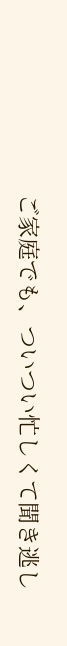ご家庭でも、ついつい忙しくて聞き逃し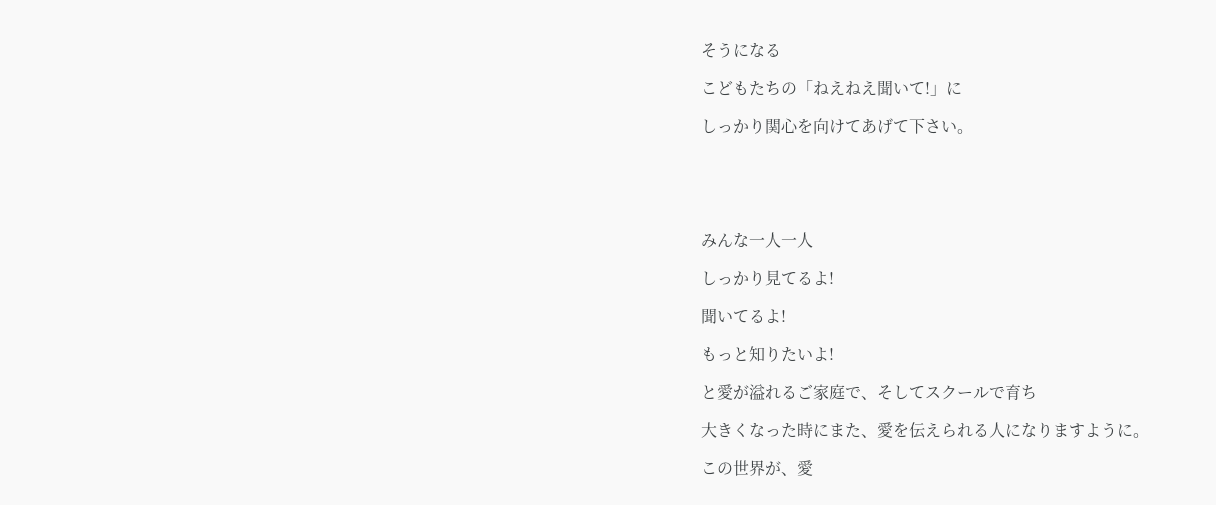そうになる

こどもたちの「ねえねえ聞いて!」に

しっかり関心を向けてあげて下さい。





みんな一人一人

しっかり見てるよ!

聞いてるよ!

もっと知りたいよ!

と愛が溢れるご家庭で、そしてスクールで育ち

大きくなった時にまた、愛を伝えられる人になりますように。

この世界が、愛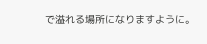で溢れる場所になりますように。